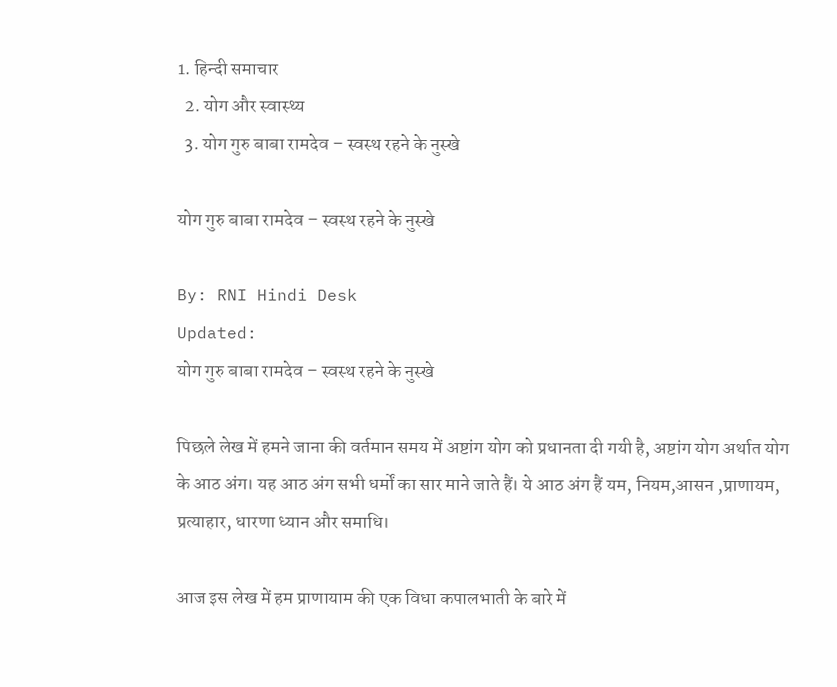1. हिन्दी समाचार
  2. योग और स्वास्थ्य
  3. योग गुरु बाबा रामदेव – स्वस्थ रहने के नुस्खे

योग गुरु बाबा रामदेव – स्वस्थ रहने के नुस्खे

By: RNI Hindi Desk
Updated:
योग गुरु बाबा रामदेव – स्वस्थ रहने के नुस्खे

पिछले लेख में हमने जाना की वर्तमान समय में अष्टांग योग को प्रधानता दी गयी है, अष्टांग योग अर्थात योग के आठ अंग। यह आठ अंग सभी धर्मों का सार माने जाते हैं। ये आठ अंग हैं यम, नियम,आसन ,प्राणायम, प्रत्याहार, धारणा ध्यान और समाधि।

आज इस लेख में हम प्राणायाम की एक विधा कपालभाती के बारे में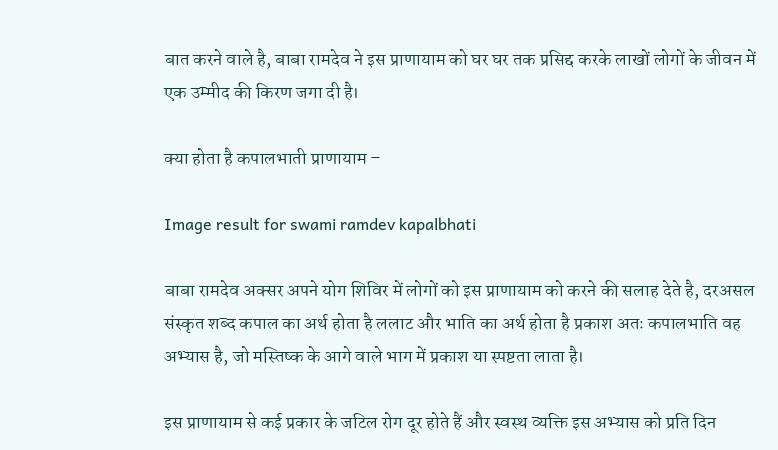बात करने वाले है, बाबा रामदेव ने इस प्राणायाम को घर घर तक प्रसिद्द करके लाखों लोगों के जीवन में एक उम्मीद की किरण जगा दी है।

क्या होता है कपालभाती प्राणायाम –

Image result for swami ramdev kapalbhati

बाबा रामदेव अक्सर अपने योग शिविर में लोगों को इस प्राणायाम को करने की सलाह देते है, दरअसल संस्कृत शब्द कपाल का अर्थ होता है ललाट और भाति का अर्थ होता है प्रकाश अतः कपालभाति वह अभ्यास है, जो मस्तिष्क के आगे वाले भाग में प्रकाश या स्पष्टता लाता है।

इस प्राणायाम से कई प्रकार के जटिल रोग दूर होते हैं और स्वस्थ व्यक्ति इस अभ्यास को प्रति दिन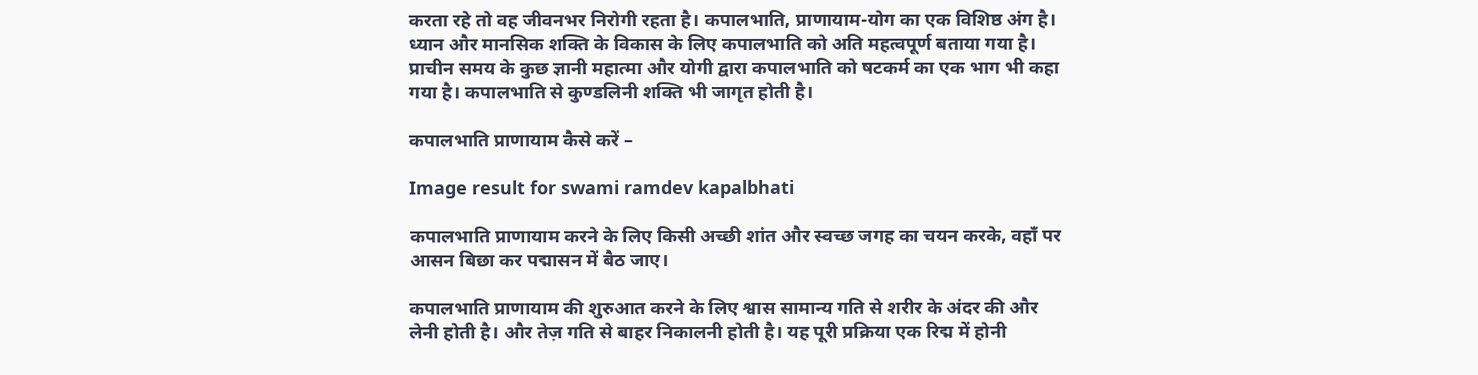करता रहे तो वह जीवनभर निरोगी रहता है। कपालभाति, प्राणायाम-योग का एक विशिष्ठ अंग है। ध्यान और मानसिक शक्ति के विकास के लिए कपालभाति को अति महत्वपूर्ण बताया गया है। प्राचीन समय के कुछ ज्ञानी महात्मा और योगी द्वारा कपालभाति को षटकर्म का एक भाग भी कहा गया है। कपालभाति से कुण्डलिनी शक्ति भी जागृत होती है।

कपालभाति प्राणायाम कैसे करें –

Image result for swami ramdev kapalbhati

कपालभाति प्राणायाम करने के लिए किसी अच्छी शांत और स्वच्छ जगह का चयन करके, वहाँ पर आसन बिछा कर पद्मासन में बैठ जाए।

कपालभाति प्राणायाम की शुरुआत करने के लिए श्वास सामान्य गति से शरीर के अंदर की और लेनी होती है। और तेज़ गति से बाहर निकालनी होती है। यह पूरी प्रक्रिया एक रिद्म में होनी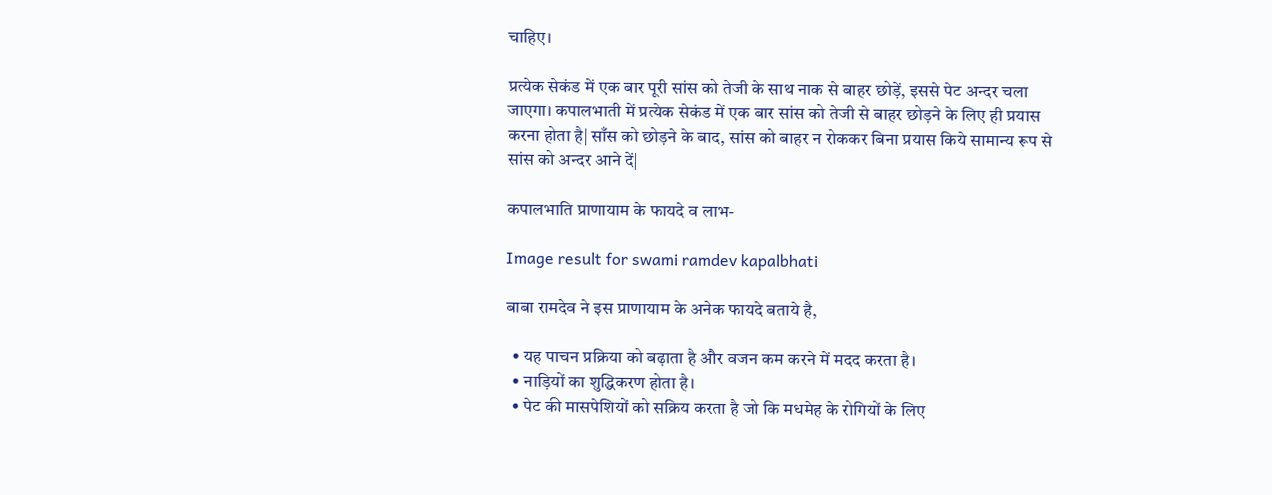चाहिए।

प्रत्येक सेकंड में एक बार पूरी सांस को तेजी के साथ नाक से बाहर छोड़ें, इससे पेट अन्दर चला जाएगा। कपालभाती में प्रत्येक सेकंड में एक बार सांस को तेजी से बाहर छोड़ने के लिए ही प्रयास करना होता है| साँस को छोड़ने के बाद, सांस को बाहर न रोककर बिना प्रयास किये सामान्य रूप से सांस को अन्दर आने दें|

कपालभाति प्राणायाम के फायदे व लाभ-

Image result for swami ramdev kapalbhati

बाबा रामदेव ने इस प्राणायाम के अनेक फायदे बताये है,

  • यह पाचन प्रक्रिया को बढ़ाता है और वजन कम करने में मदद करता है।
  • नाड़ियों का शुद्धिकरण होता है।
  • पेट की मासपेशियों को सक्रिय करता है जो कि मधमेह के रोगियों के लिए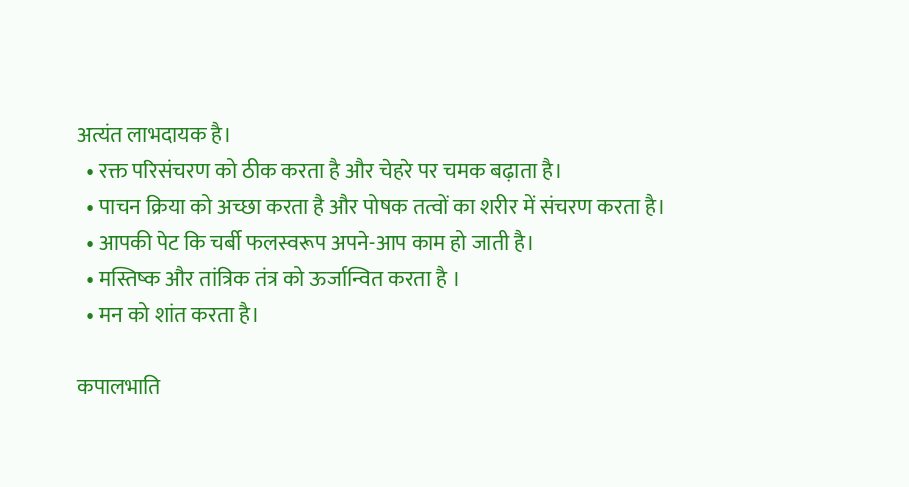अत्यंत लाभदायक है।
  • रक्त परिसंचरण को ठीक करता है और चेहरे पर चमक बढ़ाता है।
  • पाचन क्रिया को अच्छा करता है और पोषक तत्वों का शरीर में संचरण करता है।
  • आपकी पेट कि चर्बी फलस्वरूप अपने-आप काम हो जाती है।
  • मस्तिष्क और तांत्रिक तंत्र को ऊर्जान्वित करता है ।
  • मन को शांत करता है।

कपालभाति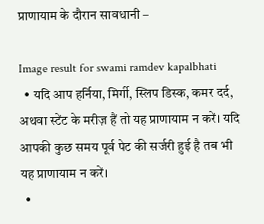प्राणायाम के दौरान सावधानी –

Image result for swami ramdev kapalbhati
  • यदि आप हर्निया, मिर्गी, स्लिप डिस्क, कमर दर्द, अथवा स्टेंट के मरीज़ हैं तो यह प्राणायाम न करें। यदि आपकी कुछ समय पूर्व पेट की सर्जरी हुई है तब भी यह प्राणायाम न करें।
  •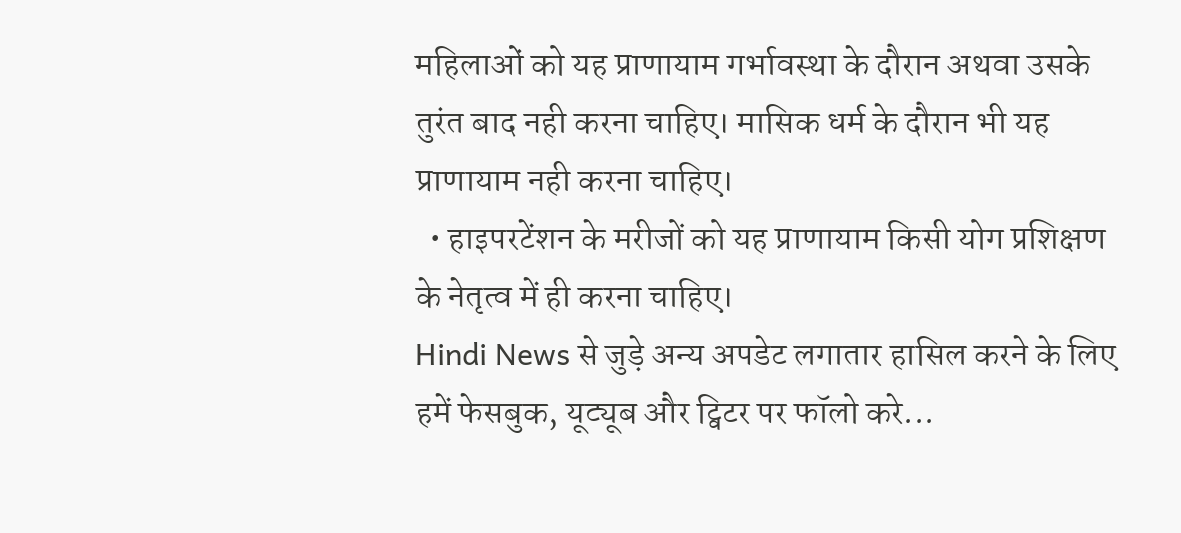महिलाओं को यह प्राणायाम गर्भावस्था के दौरान अथवा उसके तुरंत बाद नही करना चाहिए। मासिक धर्म के दौरान भी यह प्राणायाम नही करना चाहिए।
  • हाइपरटेंशन के मरीजों को यह प्राणायाम किसी योग प्रशिक्षण के नेतृत्व में ही करना चाहिए।
Hindi News से जुड़े अन्य अपडेट लगातार हासिल करने के लिए हमें फेसबुक, यूट्यूब और ट्विटर पर फॉलो करे...